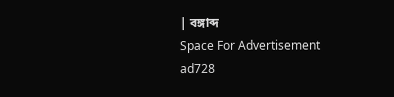| বঙ্গাব্দ
Space For Advertisement
ad728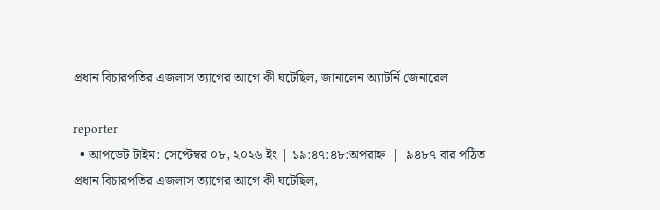প্রধান বিচারপতির এজলাস ত্যাগের আগে কী ঘটেছিল, জানালেন অ্যাটর্নি জেনারেল

reporter
  • আপডেট টাইম: সেপ্টেম্বর ০৮, ২০২৬ ইং | ১৯:৪৭:৪৮:অপরাহ্ন  |  ৯৪৮৭ বার পঠিত
প্রধান বিচারপতির এজলাস ত্যাগের আগে কী ঘটেছিল,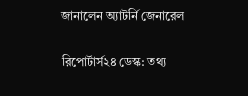জানালেন অ্যাটর্নি জেনারেল

রিপোর্টার্স২৪ ডেস্ক: তথ্য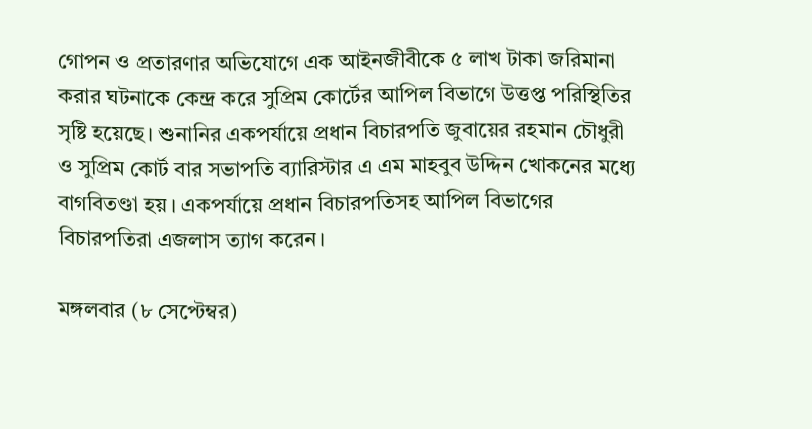গোপন ও প্রতারণার অভিযোগে এক আইনজীবীকে ৫ লাখ টাকা জরিমানা করার ঘটনাকে কেন্দ্র করে সুপ্রিম কোর্টের আপিল বিভাগে উত্তপ্ত পরিস্থিতির সৃষ্টি হয়েছে। শুনানির একপর্যায়ে প্রধান বিচারপতি জুবায়ের রহমান চৌধুরী ও সুপ্রিম কোর্ট বার সভাপতি ব্যারিস্টার এ এম মাহবুব উদ্দিন খোকনের মধ্যে বাগবিতণ্ডা হয়। একপর্যায়ে প্রধান বিচারপতিসহ আপিল বিভাগের বিচারপতিরা এজলাস ত্যাগ করেন।

মঙ্গলবার (৮ সেপ্টেম্বর)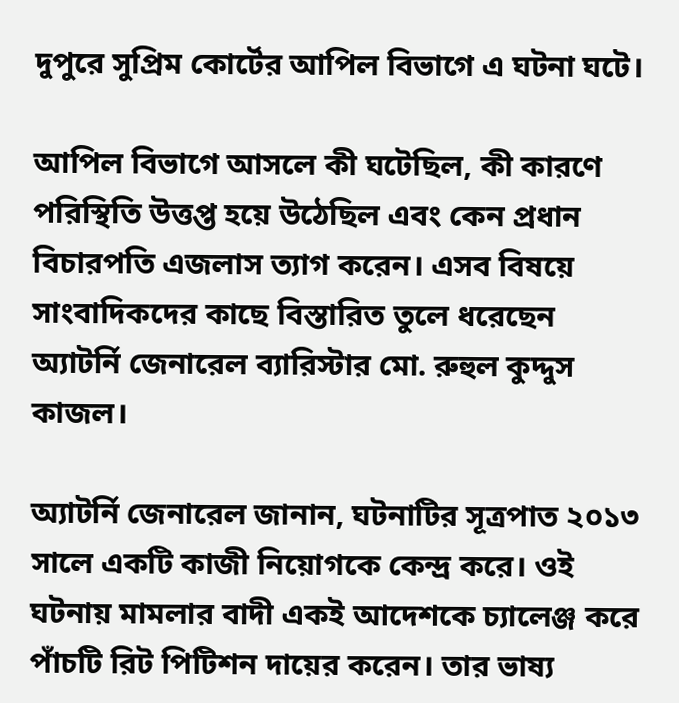দুপুরে সুপ্রিম কোর্টের আপিল বিভাগে এ ঘটনা ঘটে।

আপিল বিভাগে আসলে কী ঘটেছিল, কী কারণে পরিস্থিতি উত্তপ্ত হয়ে উঠেছিল এবং কেন প্রধান বিচারপতি এজলাস ত্যাগ করেন। এসব বিষয়ে সাংবাদিকদের কাছে বিস্তারিত তুলে ধরেছেন অ্যাটর্নি জেনারেল ব্যারিস্টার মো. রুহুল কুদ্দুস কাজল।

অ্যাটর্নি জেনারেল জানান, ঘটনাটির সূত্রপাত ২০১৩ সালে একটি কাজী নিয়োগকে কেন্দ্র করে। ওই ঘটনায় মামলার বাদী একই আদেশকে চ্যালেঞ্জ করে পাঁচটি রিট পিটিশন দায়ের করেন। তার ভাষ্য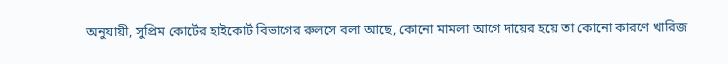অনুযায়ী, সুপ্রিম কোর্টের হাইকোর্ট বিভাগের রুলসে বলা আছে, কোনো মামলা আগে দায়ের হয়ে তা কোনো কারণে খারিজ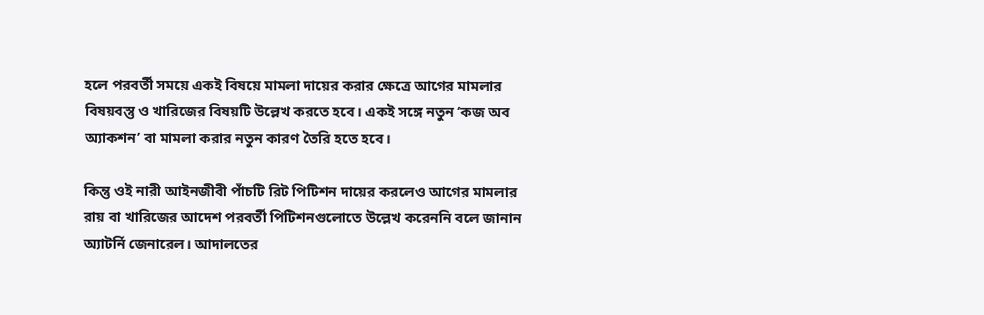হলে পরবর্তী সময়ে একই বিষয়ে মামলা দায়ের করার ক্ষেত্রে আগের মামলার বিষয়বস্তু ও খারিজের বিষয়টি উল্লেখ করতে হবে। একই সঙ্গে নতুন ‘কজ অব অ্যাকশন’ বা মামলা করার নতুন কারণ তৈরি হতে হবে।

কিন্তু ওই নারী আইনজীবী পাঁচটি রিট পিটিশন দায়ের করলেও আগের মামলার রায় বা খারিজের আদেশ পরবর্তী পিটিশনগুলোতে উল্লেখ করেননি বলে জানান অ্যাটর্নি জেনারেল। আদালতের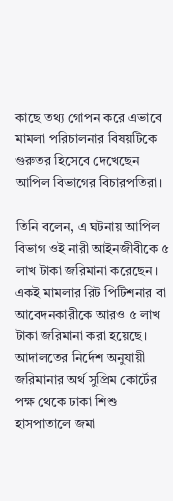কাছে তথ্য গোপন করে এভাবে মামলা পরিচালনার বিষয়টিকে গুরুতর হিসেবে দেখেছেন আপিল বিভাগের বিচারপতিরা।

তিনি বলেন, এ ঘটনায় আপিল বিভাগ ওই নারী আইনজীবীকে ৫ লাখ টাকা জরিমানা করেছেন। একই মামলার রিট পিটিশনার বা আবেদনকারীকে আরও ৫ লাখ টাকা জরিমানা করা হয়েছে। আদালতের নির্দেশ অনুযায়ী জরিমানার অর্থ সুপ্রিম কোর্টের পক্ষ থেকে ঢাকা শিশু হাসপাতালে জমা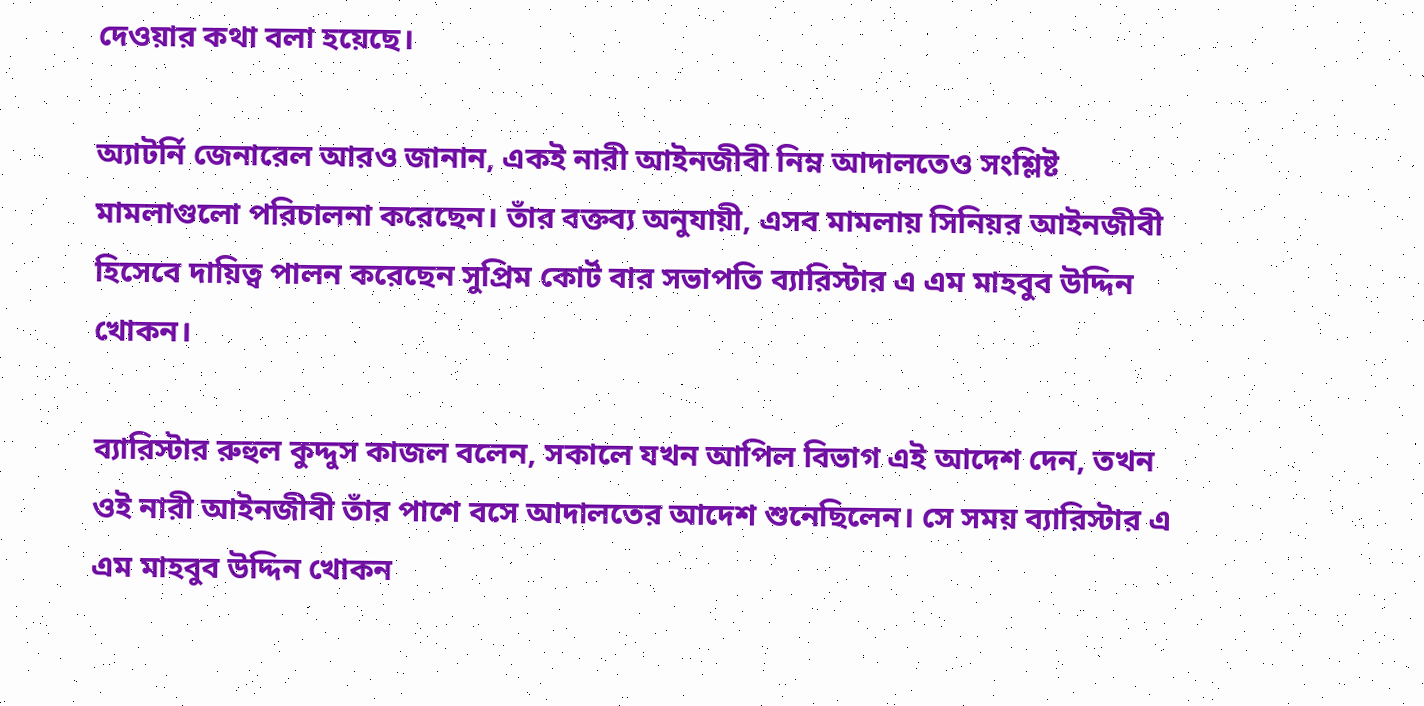দেওয়ার কথা বলা হয়েছে।

অ্যাটর্নি জেনারেল আরও জানান, একই নারী আইনজীবী নিম্ন আদালতেও সংশ্লিষ্ট মামলাগুলো পরিচালনা করেছেন। তাঁর বক্তব্য অনুযায়ী, এসব মামলায় সিনিয়র আইনজীবী হিসেবে দায়িত্ব পালন করেছেন সুপ্রিম কোর্ট বার সভাপতি ব্যারিস্টার এ এম মাহবুব উদ্দিন খোকন।

ব্যারিস্টার রুহুল কুদ্দুস কাজল বলেন, সকালে যখন আপিল বিভাগ এই আদেশ দেন, তখন ওই নারী আইনজীবী তাঁর পাশে বসে আদালতের আদেশ শুনেছিলেন। সে সময় ব্যারিস্টার এ এম মাহবুব উদ্দিন খোকন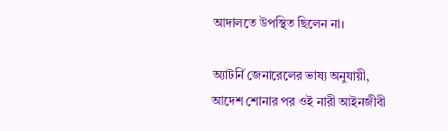আদালতে উপস্থিত ছিলেন না।

অ্যাটর্নি জেনারেলের ভাষ্য অনুযায়ী, আদেশ শোনার পর ওই নারী আইনজীবী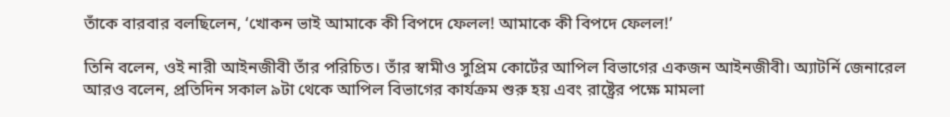তাঁকে বারবার বলছিলেন, ‘খোকন ভাই আমাকে কী বিপদে ফেলল! আমাকে কী বিপদে ফেলল!’

তিনি বলেন, ওই নারী আইনজীবী তাঁর পরিচিত। তাঁর স্বামীও সুপ্রিম কোর্টের আপিল বিভাগের একজন আইনজীবী। অ্যাটর্নি জেনারেল আরও বলেন, প্রতিদিন সকাল ৯টা থেকে আপিল বিভাগের কার্যক্রম শুরু হয় এবং রাষ্ট্রের পক্ষে মামলা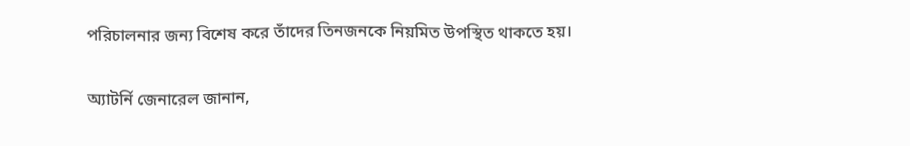পরিচালনার জন্য বিশেষ করে তাঁদের তিনজনকে নিয়মিত উপস্থিত থাকতে হয়।

অ্যাটর্নি জেনারেল জানান,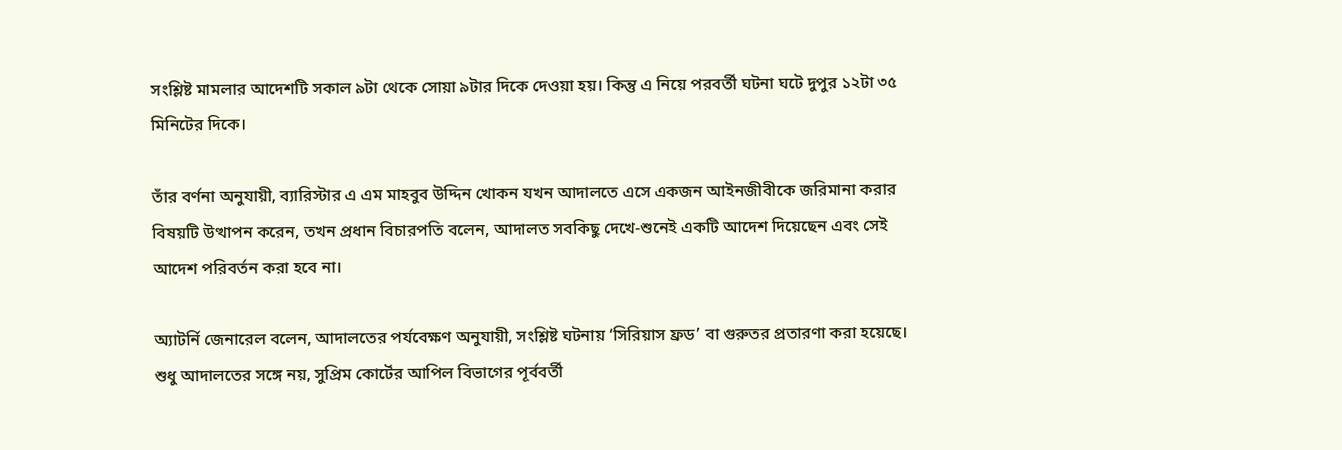সংশ্লিষ্ট মামলার আদেশটি সকাল ৯টা থেকে সোয়া ৯টার দিকে দেওয়া হয়। কিন্তু এ নিয়ে পরবর্তী ঘটনা ঘটে দুপুর ১২টা ৩৫ মিনিটের দিকে।

তাঁর বর্ণনা অনুযায়ী, ব্যারিস্টার এ এম মাহবুব উদ্দিন খোকন যখন আদালতে এসে একজন আইনজীবীকে জরিমানা করার বিষয়টি উত্থাপন করেন, তখন প্রধান বিচারপতি বলেন, আদালত সবকিছু দেখে-শুনেই একটি আদেশ দিয়েছেন এবং সেই আদেশ পরিবর্তন করা হবে না।

অ্যাটর্নি জেনারেল বলেন, আদালতের পর্যবেক্ষণ অনুযায়ী, সংশ্লিষ্ট ঘটনায় ‘সিরিয়াস ফ্রড’ বা গুরুতর প্রতারণা করা হয়েছে। শুধু আদালতের সঙ্গে নয়, সুপ্রিম কোর্টের আপিল বিভাগের পূর্ববর্তী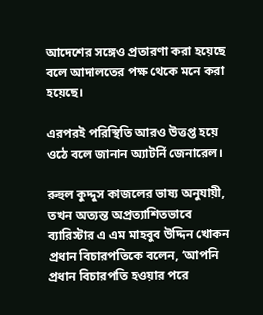আদেশের সঙ্গেও প্রতারণা করা হয়েছে বলে আদালতের পক্ষ থেকে মনে করা হয়েছে।

এরপরই পরিস্থিতি আরও উত্তপ্ত হয়ে ওঠে বলে জানান অ্যাটর্নি জেনারেল।

রুহুল কুদ্দুস কাজলের ভাষ্য অনুযায়ী, তখন অত্যন্ত অপ্রত্যাশিতভাবে ব্যারিস্টার এ এম মাহবুব উদ্দিন খোকন প্রধান বিচারপতিকে বলেন, ‘আপনি প্রধান বিচারপতি হওয়ার পরে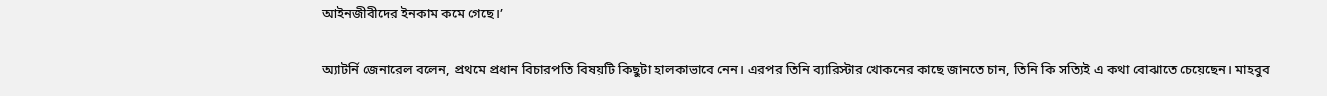আইনজীবীদের ইনকাম কমে গেছে।’

অ্যাটর্নি জেনারেল বলেন, প্রথমে প্রধান বিচারপতি বিষয়টি কিছুটা হালকাভাবে নেন। এরপর তিনি ব্যারিস্টার খোকনের কাছে জানতে চান, তিনি কি সত্যিই এ কথা বোঝাতে চেয়েছেন। মাহবুব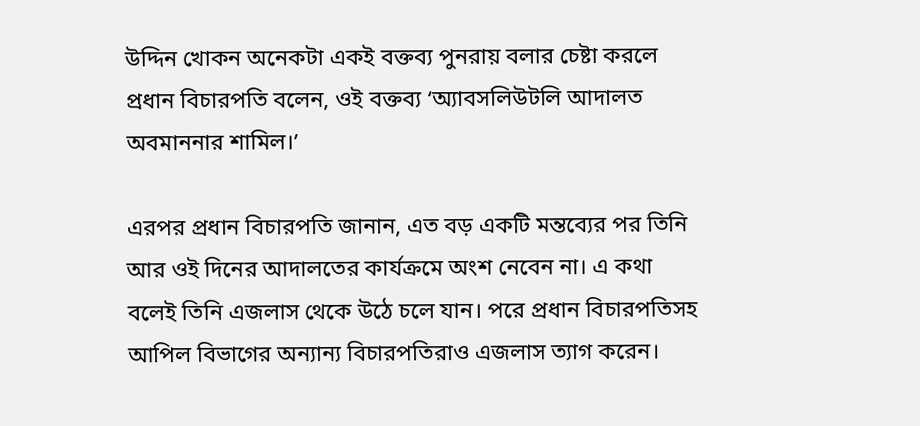উদ্দিন খোকন অনেকটা একই বক্তব্য পুনরায় বলার চেষ্টা করলে প্রধান বিচারপতি বলেন, ওই বক্তব্য ‘অ্যাবসলিউটলি আদালত অবমাননার শামিল।’

এরপর প্রধান বিচারপতি জানান, এত বড় একটি মন্তব্যের পর তিনি আর ওই দিনের আদালতের কার্যক্রমে অংশ নেবেন না। এ কথা বলেই তিনি এজলাস থেকে উঠে চলে যান। পরে প্রধান বিচারপতিসহ আপিল বিভাগের অন্যান্য বিচারপতিরাও এজলাস ত্যাগ করেন।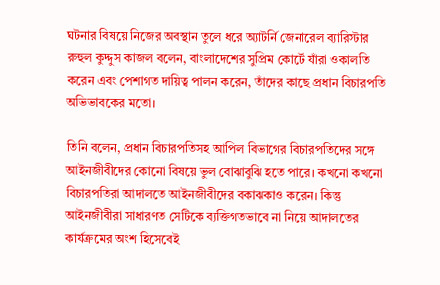ঘটনার বিষয়ে নিজের অবস্থান তুলে ধরে অ্যাটর্নি জেনারেল ব্যারিস্টার রুহুল কুদ্দুস কাজল বলেন, বাংলাদেশের সুপ্রিম কোর্টে যাঁরা ওকালতি করেন এবং পেশাগত দায়িত্ব পালন করেন, তাঁদের কাছে প্রধান বিচারপতি অভিভাবকের মতো।

তিনি বলেন, প্রধান বিচারপতিসহ আপিল বিভাগের বিচারপতিদের সঙ্গে আইনজীবীদের কোনো বিষয়ে ভুল বোঝাবুঝি হতে পারে। কখনো কখনো বিচারপতিরা আদালতে আইনজীবীদের বকাঝকাও করেন। কিন্তু আইনজীবীরা সাধারণত সেটিকে ব্যক্তিগতভাবে না নিয়ে আদালতের কার্যক্রমের অংশ হিসেবেই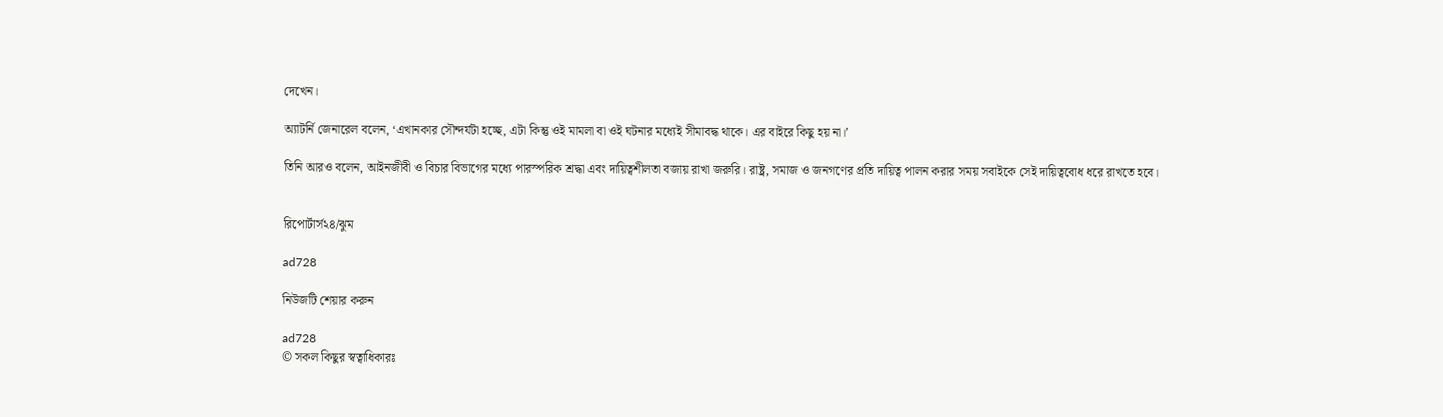দেখেন।

অ্যাটর্নি জেনারেল বলেন, ‘এখানকার সৌন্দর্যটা হচ্ছে, এটা কিন্তু ওই মামলা বা ওই ঘটনার মধ্যেই সীমাবদ্ধ থাকে। এর বাইরে কিছু হয় না।’

তিনি আরও বলেন, আইনজীবী ও বিচার বিভাগের মধ্যে পারস্পরিক শ্রদ্ধা এবং দায়িত্বশীলতা বজায় রাখা জরুরি। রাষ্ট্র, সমাজ ও জনগণের প্রতি দায়িত্ব পালন করার সময় সবাইকে সেই দায়িত্ববোধ ধরে রাখতে হবে।


রিপোর্টার্স২৪/ঝুম

ad728

নিউজটি শেয়ার করুন

ad728
© সকল কিছুর স্বত্বাধিকারঃ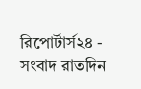রিপোর্টার্স২৪ - সংবাদ রাতদিন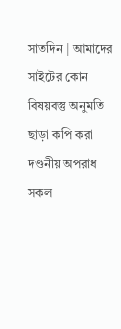সাতদিন | আমাদের সাইটের কোন বিষয়বস্তু অনুমতি ছাড়া কপি করা দণ্ডনীয় অপরাধ
সকল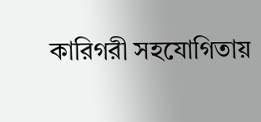কারিগরী সহযোগিতায়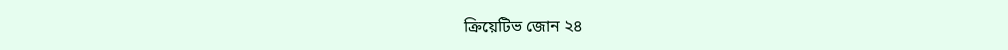ক্রিয়েটিভ জোন ২৪